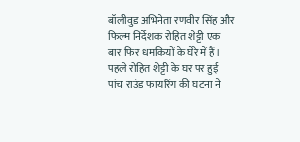बॉलीवुड अभिनेता रणवीर सिंह और फिल्म निर्देशक रोहित शेट्टी एक बार फिर धमकियों के घेरे में हैं। पहले रोहित शेट्टी के घर पर हुई पांच राउंड फायरिंग की घटना ने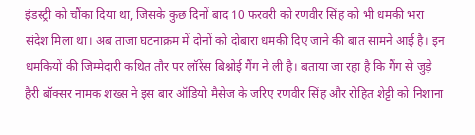इंडस्ट्री को चौंका दिया था, जिसके कुछ दिनों बाद 10 फरवरी को रणवीर सिंह को भी धमकी भरा संदेश मिला था। अब ताजा घटनाक्रम में दोनों को दोबारा धमकी दिए जाने की बात सामने आई है। इन धमकियों की जिम्मेदारी कथित तौर पर लॉरेंस बिश्नोई गैंग ने ली है। बताया जा रहा है कि गैंग से जुड़े हैरी बॉक्सर नामक शख्स ने इस बार ऑडियो मैसेज के जरिए रणवीर सिंह और रोहित शेट्टी को निशाना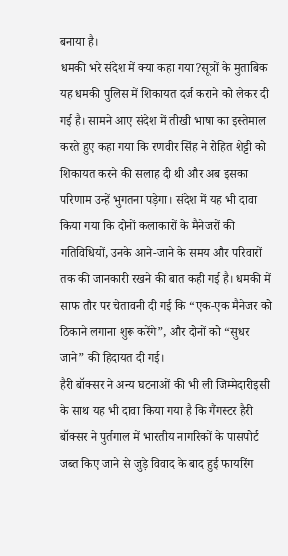बनाया है।
धमकी भरे संदेश में क्या कहा गया?सूत्रों के मुताबिक यह धमकी पुलिस में शिकायत दर्ज कराने को लेकर दी गई है। सामने आए संदेश में तीखी भाषा का इस्तेमाल करते हुए कहा गया कि रणवीर सिंह ने रोहित शेट्टी को शिकायत करने की सलाह दी थी और अब इसका परिणाम उन्हें भुगतना पड़ेगा। संदेश में यह भी दावा किया गया कि दोनों कलाकारों के मैनेजरों की गतिविधियों, उनके आने-जाने के समय और परिवारों तक की जानकारी रखने की बात कही गई है। धमकी में साफ तौर पर चेतावनी दी गई कि “एक-एक मैनेजर को ठिकाने लगाना शुरू करेंगे”, और दोनों को “सुधर जाने” की हिदायत दी गई।
हैरी बॉक्सर ने अन्य घटनाओं की भी ली जिम्मेदारीइसी के साथ यह भी दावा किया गया है कि गैंगस्टर हैरी बॉक्सर ने पुर्तगाल में भारतीय नागरिकों के पासपोर्ट जब्त किए जाने से जुड़े विवाद के बाद हुई फायरिंग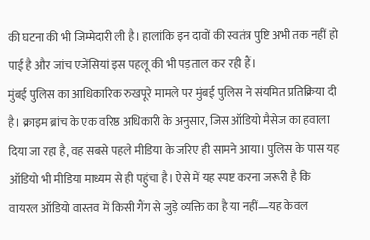की घटना की भी जिम्मेदारी ली है। हालांकि इन दावों की स्वतंत्र पुष्टि अभी तक नहीं हो पाई है और जांच एजेंसियां इस पहलू की भी पड़ताल कर रही हैं।
मुंबई पुलिस का आधिकारिक रुखपूरे मामले पर मुंबई पुलिस ने संयमित प्रतिक्रिया दी है। क्राइम ब्रांच के एक वरिष्ठ अधिकारी के अनुसार, जिस ऑडियो मैसेज का हवाला दिया जा रहा है, वह सबसे पहले मीडिया के जरिए ही सामने आया। पुलिस के पास यह ऑडियो भी मीडिया माध्यम से ही पहुंचा है। ऐसे में यह स्पष्ट करना जरूरी है कि वायरल ऑडियो वास्तव में किसी गैंग से जुड़े व्यक्ति का है या नहीं—यह केवल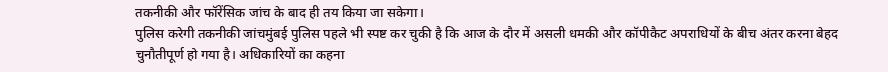तकनीकी और फॉरेंसिक जांच के बाद ही तय किया जा सकेगा।
पुलिस करेगी तकनीकी जांचमुंबई पुलिस पहले भी स्पष्ट कर चुकी है कि आज के दौर में असली धमकी और कॉपीकैट अपराधियों के बीच अंतर करना बेहद चुनौतीपूर्ण हो गया है। अधिकारियों का कहना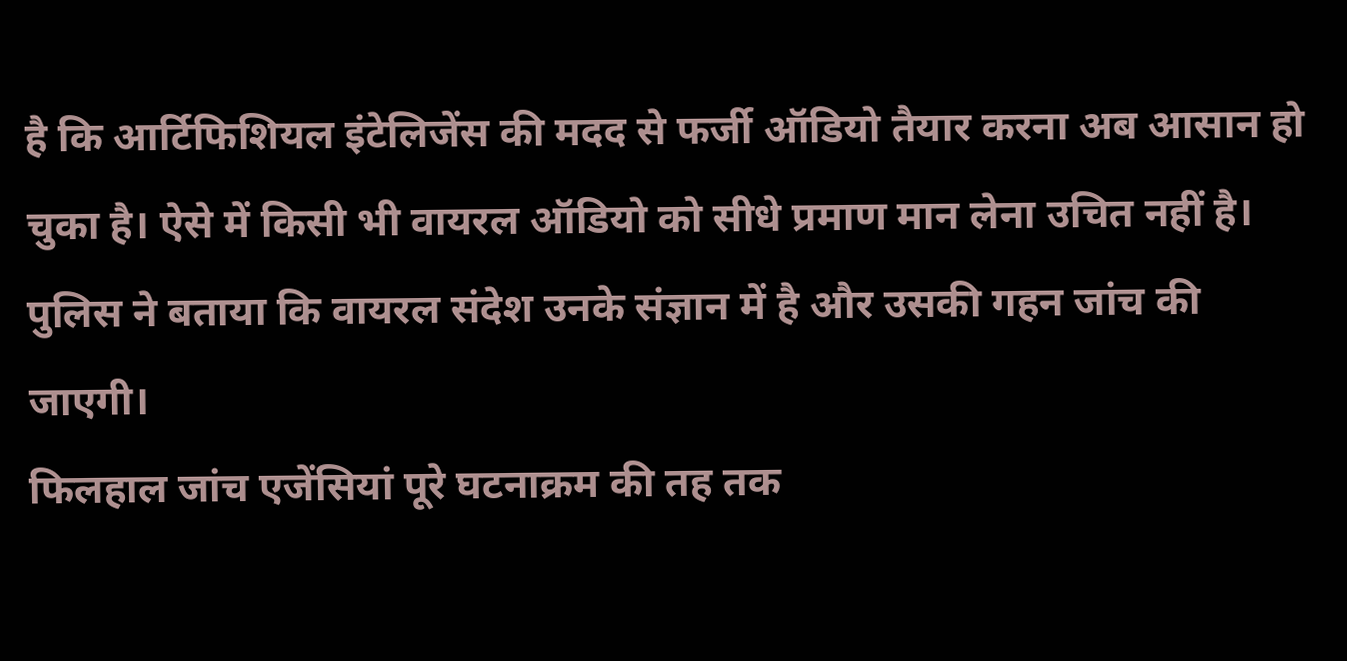है कि आर्टिफिशियल इंटेलिजेंस की मदद से फर्जी ऑडियो तैयार करना अब आसान हो चुका है। ऐसे में किसी भी वायरल ऑडियो को सीधे प्रमाण मान लेना उचित नहीं है। पुलिस ने बताया कि वायरल संदेश उनके संज्ञान में है और उसकी गहन जांच की जाएगी।
फिलहाल जांच एजेंसियां पूरे घटनाक्रम की तह तक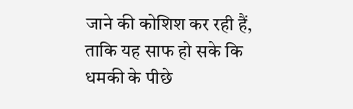जाने की कोशिश कर रही हैं, ताकि यह साफ हो सके कि धमकी के पीछे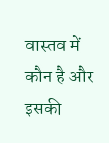वास्तव में कौन है और इसकी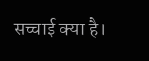सच्चाई क्या है।